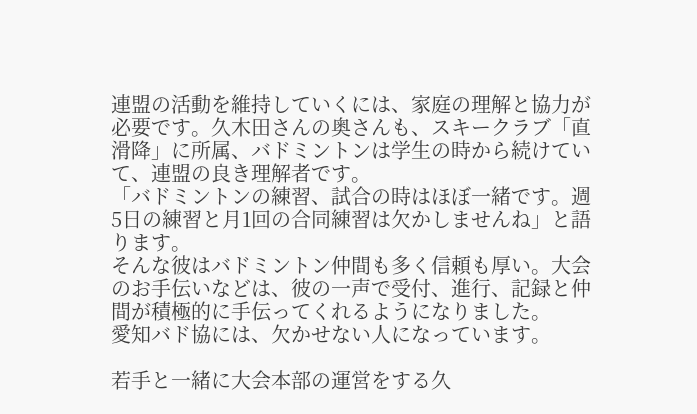連盟の活動を維持していくには、家庭の理解と協力が必要です。久木田さんの奥さんも、スキークラブ「直滑降」に所属、バドミントンは学生の時から続けていて、連盟の良き理解者です。
「バドミントンの練習、試合の時はほぼ一緒です。週5日の練習と月1回の合同練習は欠かしませんね」と語ります。
そんな彼はバドミントン仲間も多く信頼も厚い。大会のお手伝いなどは、彼の一声で受付、進行、記録と仲間が積極的に手伝ってくれるようになりました。
愛知バド協には、欠かせない人になっています。

若手と一緒に大会本部の運営をする久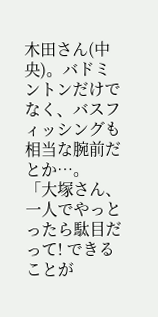木田さん(中央)。バドミントンだけでなく、バスフィッシングも相当な腕前だとか…。
「大塚さん、一人でやっとったら駄目だって! できることが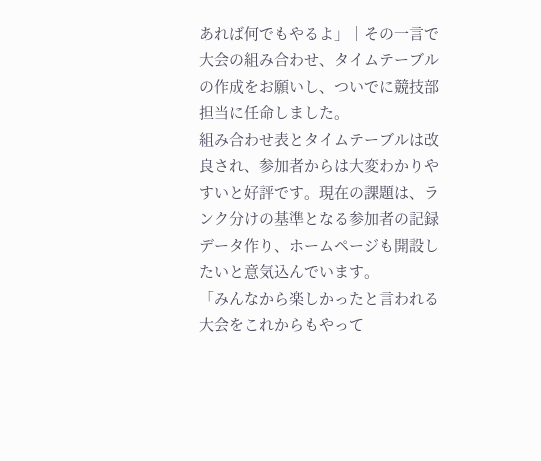あれば何でもやるよ」│その一言で大会の組み合わせ、タイムテーブルの作成をお願いし、ついでに競技部担当に任命しました。
組み合わせ表とタイムテーブルは改良され、参加者からは大変わかりやすいと好評です。現在の課題は、ランク分けの基準となる参加者の記録データ作り、ホームページも開設したいと意気込んでいます。
「みんなから楽しかったと言われる大会をこれからもやって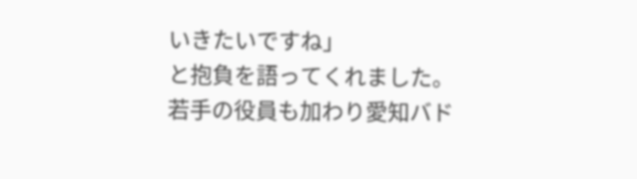いきたいですね」
と抱負を語ってくれました。
若手の役員も加わり愛知バド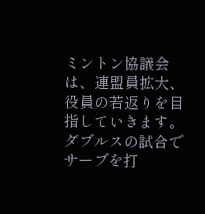ミントン協議会は、連盟員拡大、役員の若返りを目指していきます。
ダブルスの試合でサーブを打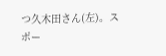つ久木田さん(左)。スポー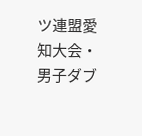ツ連盟愛知大会・男子ダブ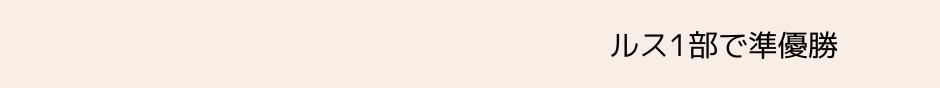ルス1部で準優勝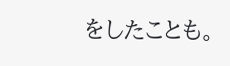をしたことも。